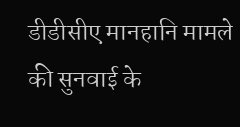डीडीसीए मानहानि मामले की सुनवाई के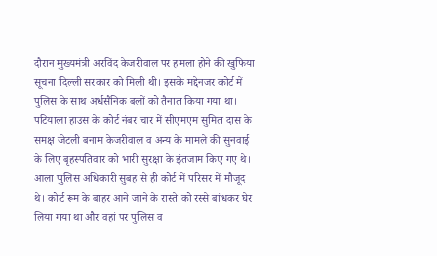दौरान मुख्यमंत्री अरविंद केजरीवाल पर हमला होने की खुफिया सूचना दिल्ली सरकार को मिली थी। इसके मद्देनजर कोर्ट में पुलिस के साथ अर्धसैनिक बलों को तैनात किया गया था।
पटियाला हाउस के कोर्ट नंबर चार में सीएमएम सुमित दास के समक्ष जेटली बनाम केजरीवाल व अन्य के मामले की सुनवाई के लिए बृहस्पतिवार को भारी सुरक्षा के इंतजाम किए गए थे।
आला पुलिस अधिकारी सुबह से ही कोर्ट में परिसर में मौजूद थे। कोर्ट रूम के बाहर आने जाने के रास्ते को रस्से बांधकर घेर लिया गया था और वहां पर पुलिस व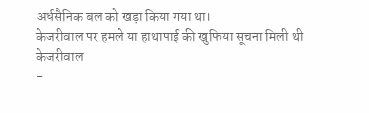अर्धसैनिक बल को खड़ा किया गया था।
केजरीवाल पर हमले या हाथापाई की खुफिया सूचना मिली थी
केजरीवाल
-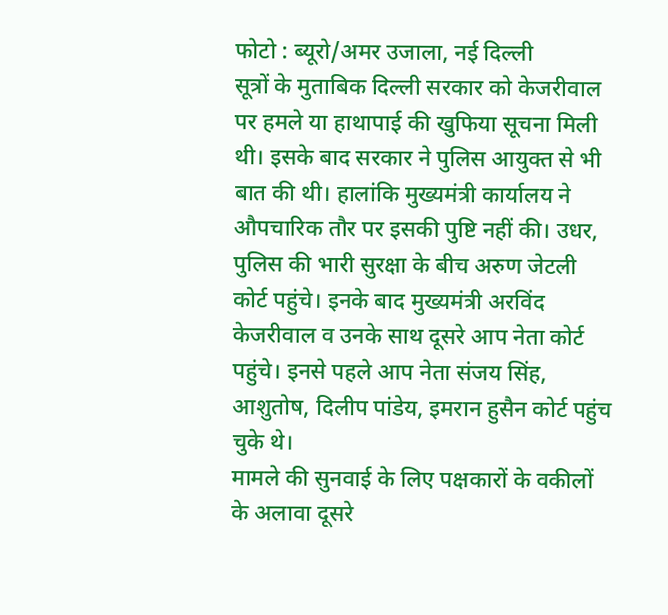फोटो : ब्यूरो/अमर उजाला, नई दिल्ली
सूत्रों के मुताबिक दिल्ली सरकार को केजरीवाल पर हमले या हाथापाई की खुफिया सूचना मिली थी। इसके बाद सरकार ने पुलिस आयुक्त से भी बात की थी। हालांकि मुख्यमंत्री कार्यालय ने औपचारिक तौर पर इसकी पुष्टि नहीं की। उधर, पुलिस की भारी सुरक्षा के बीच अरुण जेटली कोर्ट पहुंचे। इनके बाद मुख्यमंत्री अरविंद केजरीवाल व उनके साथ दूसरे आप नेता कोर्ट पहुंचे। इनसे पहले आप नेता संजय सिंह, आशुतोष, दिलीप पांडेय, इमरान हुसैन कोर्ट पहुंच चुके थे।
मामले की सुनवाई के लिए पक्षकारों के वकीलों के अलावा दूसरे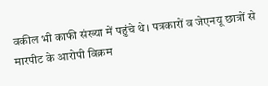वकील भी काफी संख्या में पहुंचे थे। पत्रकारों व जेएनयू छात्रों से मारपीट के आरोपी विक्रम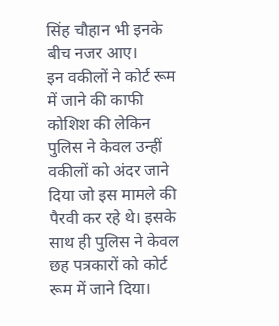सिंह चौहान भी इनके बीच नजर आए।
इन वकीलों ने कोर्ट रूम में जाने की काफी कोशिश की लेकिन पुलिस ने केवल उन्हीं वकीलों को अंदर जाने दिया जो इस मामले की पैरवी कर रहे थे। इसके साथ ही पुलिस ने केवल छह पत्रकारों को कोर्ट रूम में जाने दिया।